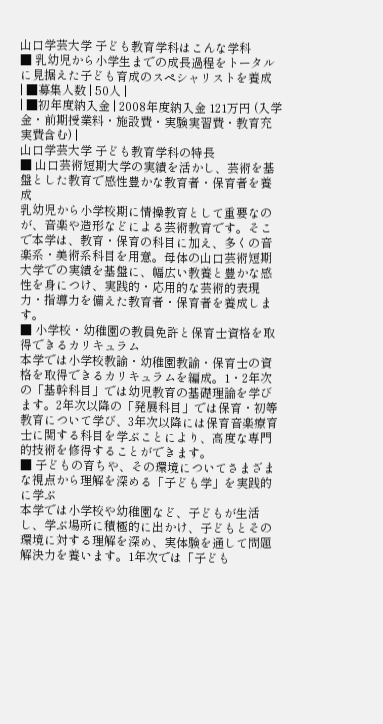山口学芸大学 子ども教育学科はこんな学科
■ 乳幼児から小学生までの成長過程をトータルに見据えた子ども育成のスペシャリストを養成
| ■募集人数 | 50人 |
| ■初年度納入金 | 2008年度納入金 121万円 (入学金・前期授業料・施設費・実験実習費・教育充実費含む) |
山口学芸大学 子ども教育学科の特長
■ 山口芸術短期大学の実績を活かし、芸術を基盤とした教育で感性豊かな教育者・保育者を養成
乳幼児から小学校期に情操教育として重要なのが、音楽や造形などによる芸術教育です。そこで本学は、教育・保育の科目に加え、多くの音楽系・美術系科目を用意。母体の山口芸術短期大学での実績を基盤に、幅広い教養と豊かな感性を身につけ、実践的・応用的な芸術的表現力・指導力を備えた教育者・保育者を養成します。
■ 小学校・幼稚園の教員免許と保育士資格を取得できるカリキュラム
本学では小学校教諭・幼稚園教諭・保育士の資格を取得できるカリキュラムを編成。1・2年次の「基幹科目」では幼児教育の基礎理論を学びます。2年次以降の「発展科目」では保育・初等教育について学び、3年次以降には保育音楽療育士に関する科目を学ぶことにより、高度な専門的技術を修得することができます。
■ 子どもの育ちや、その環境についてさまざまな視点から理解を深める「子ども学」を実践的に学ぶ
本学では小学校や幼稚園など、子どもが生活し、学ぶ場所に積極的に出かけ、子どもとその環境に対する理解を深め、実体験を通して問題解決力を養います。1年次では「子ども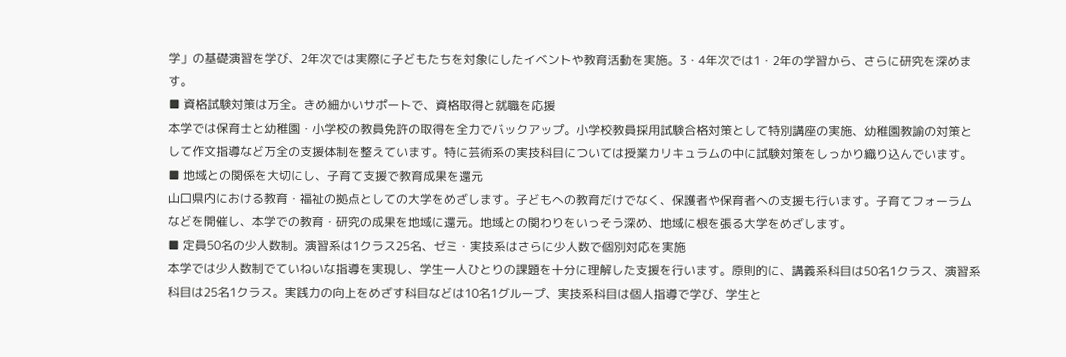学」の基礎演習を学び、2年次では実際に子どもたちを対象にしたイベントや教育活動を実施。3・4年次では1・2年の学習から、さらに研究を深めます。
■ 資格試験対策は万全。きめ細かいサポートで、資格取得と就職を応援
本学では保育士と幼稚園・小学校の教員免許の取得を全力でバックアップ。小学校教員採用試験合格対策として特別講座の実施、幼稚園教諭の対策として作文指導など万全の支援体制を整えています。特に芸術系の実技科目については授業カリキュラムの中に試験対策をしっかり織り込んでいます。
■ 地域との関係を大切にし、子育て支援で教育成果を還元
山口県内における教育・福祉の拠点としての大学をめざします。子どもへの教育だけでなく、保護者や保育者への支援も行います。子育てフォーラムなどを開催し、本学での教育・研究の成果を地域に還元。地域との関わりをいっそう深め、地域に根を張る大学をめざします。
■ 定員50名の少人数制。演習系は1クラス25名、ゼミ・実技系はさらに少人数で個別対応を実施
本学では少人数制でていねいな指導を実現し、学生一人ひとりの課題を十分に理解した支援を行います。原則的に、講義系科目は50名1クラス、演習系科目は25名1クラス。実践力の向上をめざす科目などは10名1グループ、実技系科目は個人指導で学び、学生と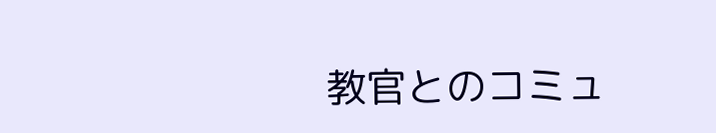教官とのコミュ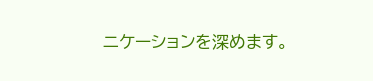ニケーションを深めます。